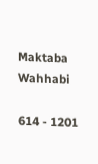Maktaba Wahhabi

614 - 1201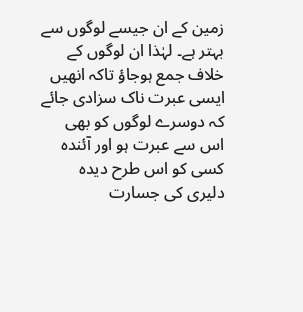زمین کے ان جیسے لوگوں سے بہتر ہے۔ لہٰذا ان لوگوں کے خلاف جمع ہوجاؤ تاکہ انھیں ایسی عبرت ناک سزادی جائے کہ دوسرے لوگوں کو بھی اس سے عبرت ہو اور آئندہ کسی کو اس طرح دیدہ دلیری کی جسارت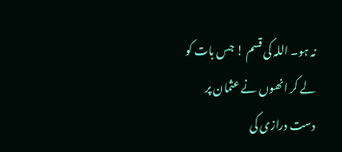نہ ہو۔ اللہ کی قسم ! جس بات کو لے کر انھوں نے عثمان پر دست درازی کی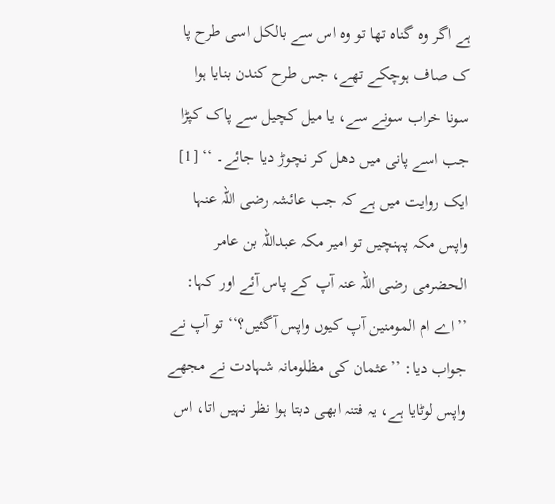ہے اگر وہ گناہ تھا تو وہ اس سے بالکل اسی طرح پا ک صاف ہوچکے تھے، جس طرح کندن بنایا ہوا سونا خراب سونے سے، یا میل کچیل سے پاک کپڑا جب اسے پانی میں دھل کر نچوڑ دیا جائے۔ ‘‘ [1] ایک روایت میں ہے کہ جب عائشہ رضی اللہ عنہا واپس مکہ پہنچیں تو امیر مکہ عبداللہ بن عامر الحضرمی رضی اللہ عنہ آپ کے پاس آئے اور کہا: ’’اے ام المومنین آپ کیوں واپس آگئیں؟‘‘ تو آپ نے جواب دیا: ’’عثمان کی مظلومانہ شہادت نے مجھے واپس لوٹایا ہے، یہ فتنہ ابھی دبتا ہوا نظر نہیں اتا، اس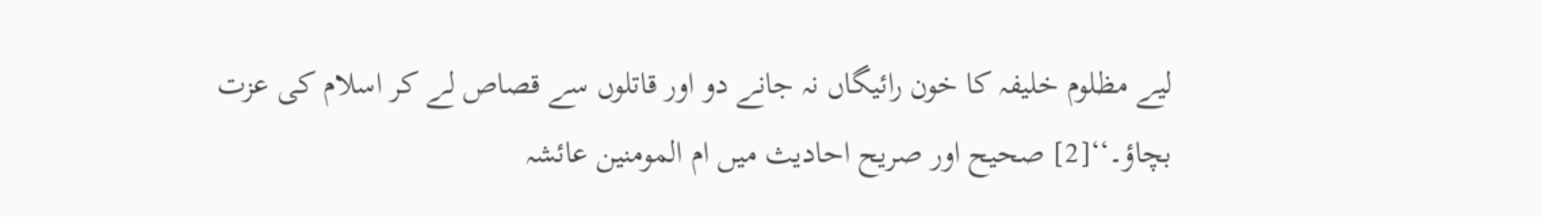لیے مظلوم خلیفہ کا خون رائیگاں نہ جانے دو اور قاتلوں سے قصاص لے کر اسلام کی عزت بچاؤ۔‘‘[2] صحیح اور صریح احادیث میں ام المومنین عائشہ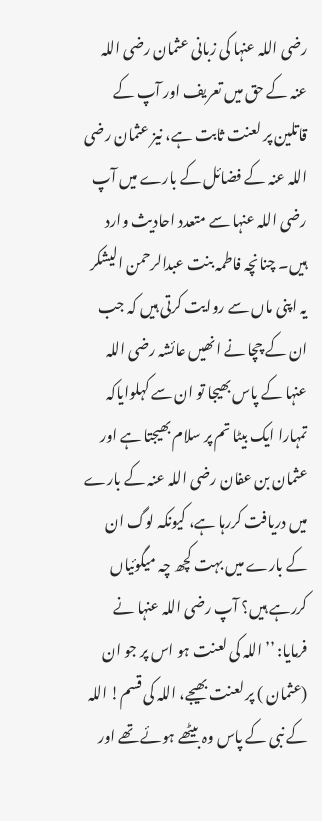رضی اللہ عنہا کی زبانی عثمان رضی اللہ عنہ کے حق میں تعریف اور آپ کے قاتلین پر لعنت ثابت ہے، نیز عثمان رضی اللہ عنہ کے فضائل کے بارے میں آپ رضی اللہ عنہا سے متعدد احادیث وارد ہیں۔ چنانچہ فاطمہ بنت عبدالرحمن الیشکر یہ اپنی ماں سے روایت کرتی ہیں کہ جب ان کے چچا نے انھیں عائشہ رضی اللہ عنہا کے پاس بھیجا تو ان سے کہلوایاکہ تمہارا ایک بیٹا تم پر سلام بھیجتا ہے اور عثمان بن عفان رضی اللہ عنہ کے بارے میں دریافت کررہا ہے، کیونکہ لوگ ان کے بارے میں بہت کچھ چہ میگوئیاں کررہے ہیں؟ آپ رضی اللہ عنہا نے فرمایا: ’’اللہ کی لعنت ہو اس پر جو ان (عثمان ) پر لعنت بھیجے، اللہ کی قسم! اللہ کے نبی کے پاس وہ بیٹھے ہوئے تھے اور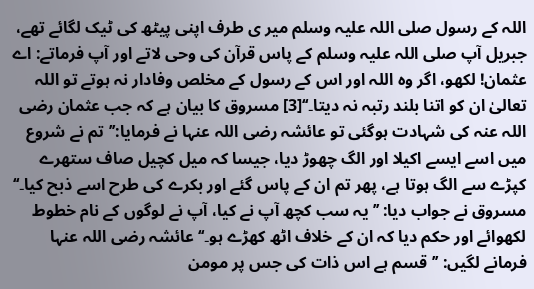اللہ کے رسول صلی اللہ علیہ وسلم میر ی طرف اپنی پیٹھ کی ٹیک لگائے تھے، جبریل آپ صلی اللہ علیہ وسلم کے پاس قرآن کی وحی لاتے اور آپ فرماتے: اے عثمان! لکھو، اگر وہ اللہ اور اس کے رسول کے مخلص وفادار نہ ہوتے تو اللہ تعالیٰ ان کو اتنا بلند رتبہ نہ دیتا۔‘‘[3] مسروق کا بیان ہے کہ جب عثمان رضی اللہ عنہ کی شہادت ہوگئی تو عائشہ رضی اللہ عنہا نے فرمایا:’’تم نے شروع میں اسے ایسے اکیلا اور الگ چھوڑ دیا، جیسا کہ میل کچیل صاف ستھرے کپڑے سے الگ ہوتا ہے، پھر تم ان کے پاس گئے اور بکرے کی طرح اسے ذبح کیا۔‘‘ مسروق نے جواب دیا: ’’یہ سب کچھ آپ نے کیا، آپ نے لوگوں کے نام خطوط لکھوائے اور حکم دیا کہ ان کے خلاف اٹھ کھڑے ہو۔‘‘ عائشہ رضی اللہ عنہا فرمانے لگیں: ’’قسم ہے اس ذات کی جس پر مومن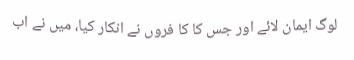لوگ ایمان لائے اور جس کا کا فروں نے انکار کیا، میں نے اب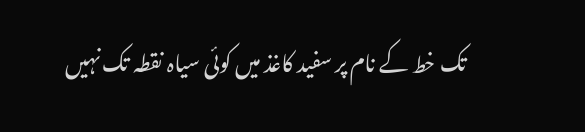تک خط کے نام پر سفید کاغذ میں کوئی سیاہ نقطہ تک نہیں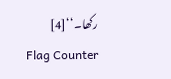رکھا۔‘‘[4]
Flag Counter